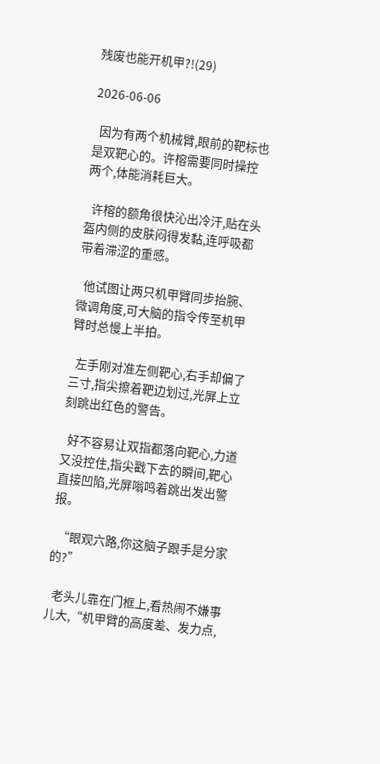残废也能开机甲?!(29)

2026-06-06

  因为有两个机械臂,眼前的靶标也是双靶心的。许榕需要同时操控两个,体能消耗巨大。

  许榕的额角很快沁出冷汗,贴在头盔内侧的皮肤闷得发黏,连呼吸都带着滞涩的重感。

  他试图让两只机甲臂同步抬腕、微调角度,可大脑的指令传至机甲臂时总慢上半拍。

  左手刚对准左侧靶心,右手却偏了三寸,指尖擦着靶边划过,光屏上立刻跳出红色的警告。

  好不容易让双指都落向靶心,力道又没控住,指尖戳下去的瞬间,靶心直接凹陷,光屏嗡鸣着跳出发出警报。

  “眼观六路,你这脑子跟手是分家的?”

  老头儿靠在门框上,看热闹不嫌事儿大,“机甲臂的高度差、发力点,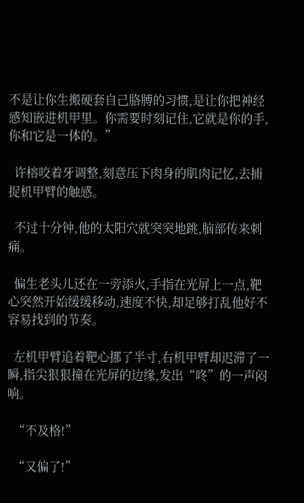不是让你生搬硬套自己胳膊的习惯,是让你把神经感知嵌进机甲里。你需要时刻记住,它就是你的手,你和它是一体的。”

  许榕咬着牙调整,刻意压下肉身的肌肉记忆,去捕捉机甲臂的触感。

  不过十分钟,他的太阳穴就突突地跳,脑部传来刺痛。

  偏生老头儿还在一旁添火,手指在光屏上一点,靶心突然开始缓缓移动,速度不快,却足够打乱他好不容易找到的节奏。

  左机甲臂追着靶心挪了半寸,右机甲臂却迟滞了一瞬,指尖狠狠撞在光屏的边缘,发出“咚”的一声闷响。

  “不及格!”

  “又偏了!”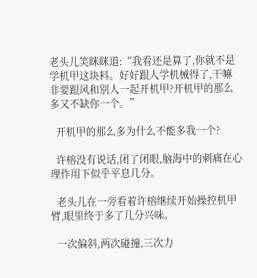老头儿笑眯眯道:“我看还是算了,你就不是学机甲这块料。好好跟人学机械得了,干嘛非要跟风和别人一起开机甲?开机甲的那么多又不缺你一个。”

  开机甲的那么多为什么不能多我一个?

  许榕没有说话,闭了闭眼,脑海中的刺痛在心理作用下似乎平息几分。

  老头儿在一旁看着许榕继续开始操控机甲臂,眼里终于多了几分兴味。

  一次偏斜,两次碰撞,三次力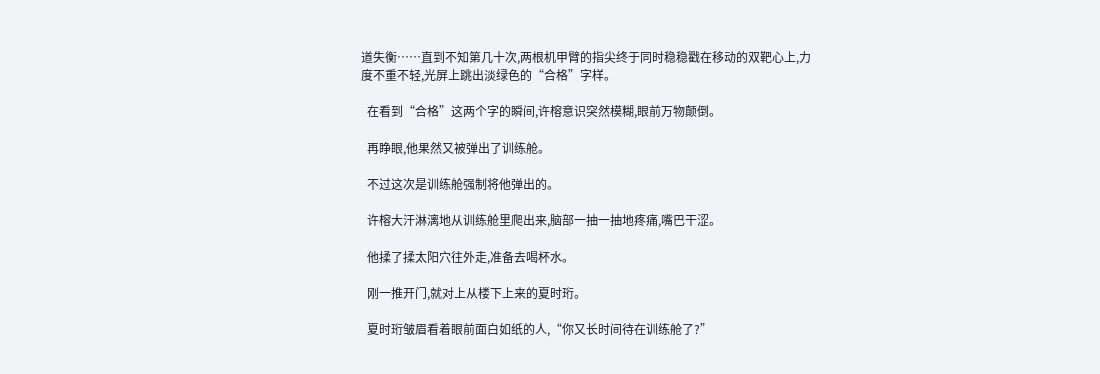道失衡……直到不知第几十次,两根机甲臂的指尖终于同时稳稳戳在移动的双靶心上,力度不重不轻,光屏上跳出淡绿色的“合格”字样。

  在看到“合格”这两个字的瞬间,许榕意识突然模糊,眼前万物颠倒。

  再睁眼,他果然又被弹出了训练舱。

  不过这次是训练舱强制将他弹出的。

  许榕大汗淋漓地从训练舱里爬出来,脑部一抽一抽地疼痛,嘴巴干涩。

  他揉了揉太阳穴往外走,准备去喝杯水。

  刚一推开门,就对上从楼下上来的夏时珩。

  夏时珩皱眉看着眼前面白如纸的人,“你又长时间待在训练舱了?”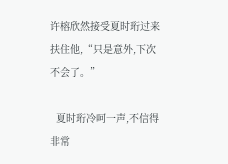许榕欣然接受夏时珩过来扶住他,“只是意外,下次不会了。”

  夏时珩冷呵一声,不信得非常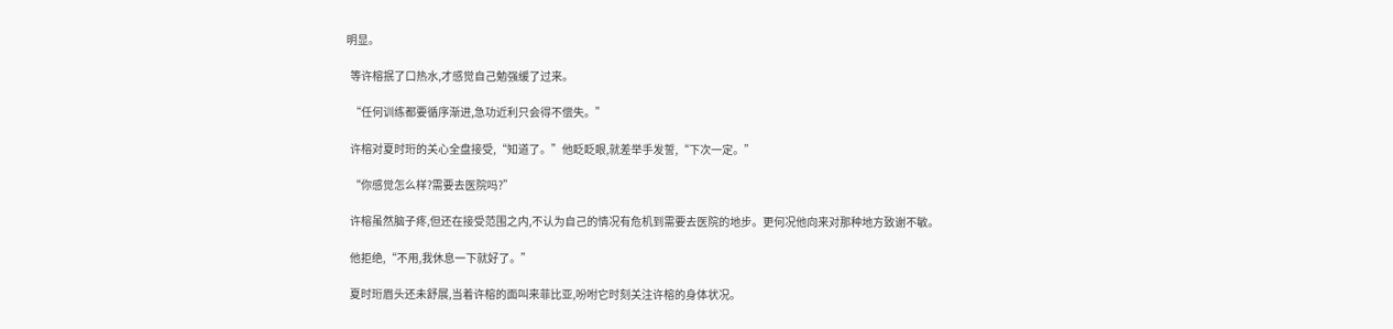明显。

  等许榕抿了口热水,才感觉自己勉强缓了过来。

  “任何训练都要循序渐进,急功近利只会得不偿失。”

  许榕对夏时珩的关心全盘接受,“知道了。”他眨眨眼,就差举手发誓,“下次一定。”

  “你感觉怎么样?需要去医院吗?”

  许榕虽然脑子疼,但还在接受范围之内,不认为自己的情况有危机到需要去医院的地步。更何况他向来对那种地方致谢不敏。

  他拒绝,“不用,我休息一下就好了。”

  夏时珩眉头还未舒展,当着许榕的面叫来菲比亚,吩咐它时刻关注许榕的身体状况。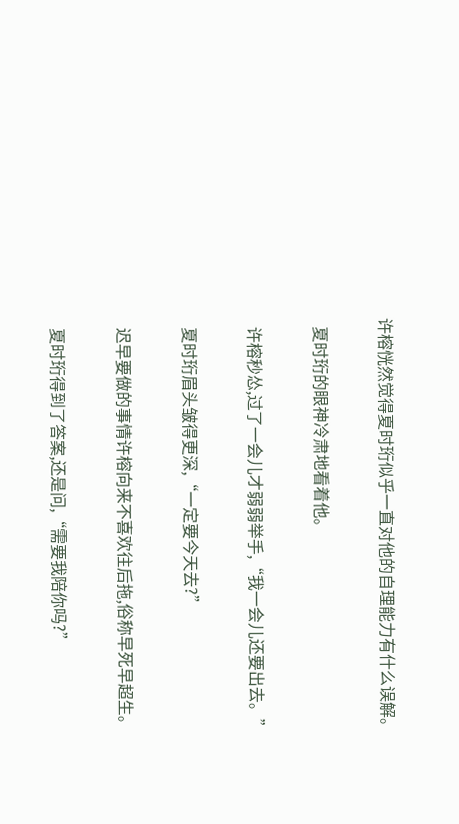许榕恍然觉得夏时珩似乎一直对他的自理能力有什么误解。

  夏时珩的眼神冷肃地看着他。

  许榕秒怂,过了一会儿才弱弱举手,“我一会儿还要出去。”

  夏时珩眉头皱得更深,“一定要今天去?”

  迟早要做的事情许榕向来不喜欢往后拖,俗称早死早超生。

  夏时珩得到了答案,还是问,“需要我陪你吗?”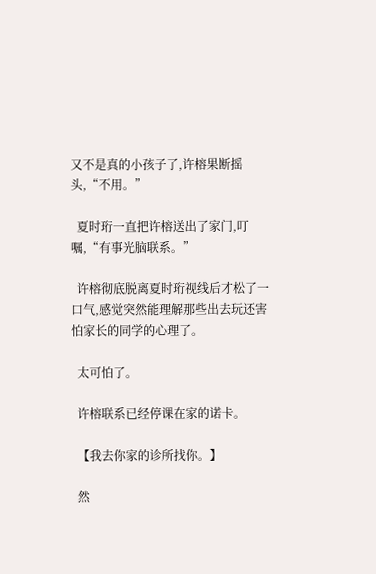又不是真的小孩子了,许榕果断摇头,“不用。”

  夏时珩一直把许榕送出了家门,叮嘱,“有事光脑联系。”

  许榕彻底脱离夏时珩视线后才松了一口气,感觉突然能理解那些出去玩还害怕家长的同学的心理了。

  太可怕了。

  许榕联系已经停课在家的诺卡。

  【我去你家的诊所找你。】

  然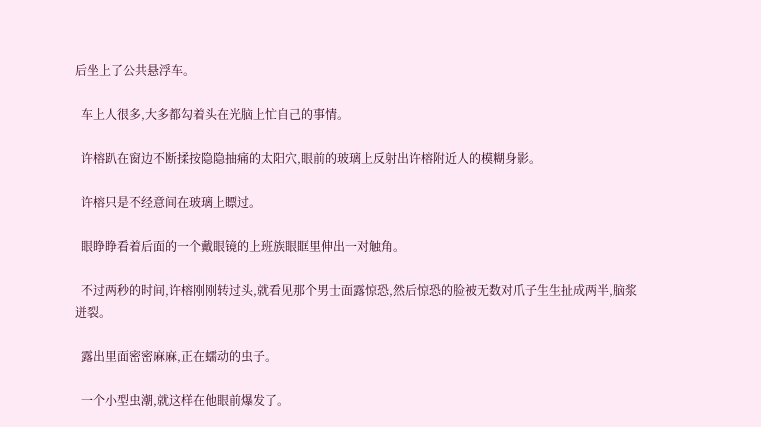后坐上了公共悬浮车。

  车上人很多,大多都勾着头在光脑上忙自己的事情。

  许榕趴在窗边不断揉按隐隐抽痛的太阳穴,眼前的玻璃上反射出许榕附近人的模糊身影。

  许榕只是不经意间在玻璃上瞟过。

  眼睁睁看着后面的一个戴眼镜的上班族眼眶里伸出一对触角。

  不过两秒的时间,许榕刚刚转过头,就看见那个男士面露惊恐,然后惊恐的脸被无数对爪子生生扯成两半,脑浆迸裂。

  露出里面密密麻麻,正在蠕动的虫子。

  一个小型虫潮,就这样在他眼前爆发了。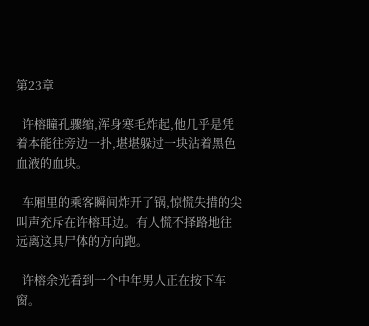第23章

  许榕瞳孔骤缩,浑身寒毛炸起,他几乎是凭着本能往旁边一扑,堪堪躲过一块沾着黑色血液的血块。

  车厢里的乘客瞬间炸开了锅,惊慌失措的尖叫声充斥在许榕耳边。有人慌不择路地往远离这具尸体的方向跑。

  许榕余光看到一个中年男人正在按下车窗。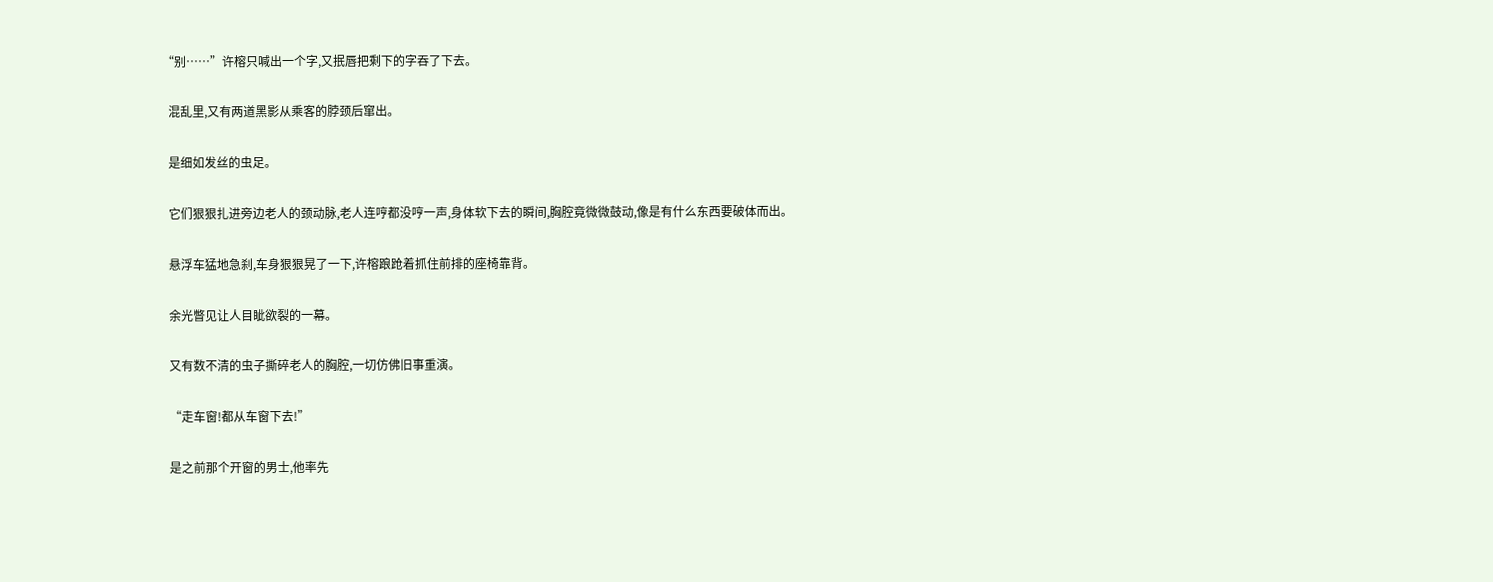“别……”许榕只喊出一个字,又抿唇把剩下的字吞了下去。

  混乱里,又有两道黑影从乘客的脖颈后窜出。

  是细如发丝的虫足。

  它们狠狠扎进旁边老人的颈动脉,老人连哼都没哼一声,身体软下去的瞬间,胸腔竟微微鼓动,像是有什么东西要破体而出。

  悬浮车猛地急刹,车身狠狠晃了一下,许榕踉跄着抓住前排的座椅靠背。

  余光瞥见让人目眦欲裂的一幕。

  又有数不清的虫子撕碎老人的胸腔,一切仿佛旧事重演。

  “走车窗!都从车窗下去!”

  是之前那个开窗的男士,他率先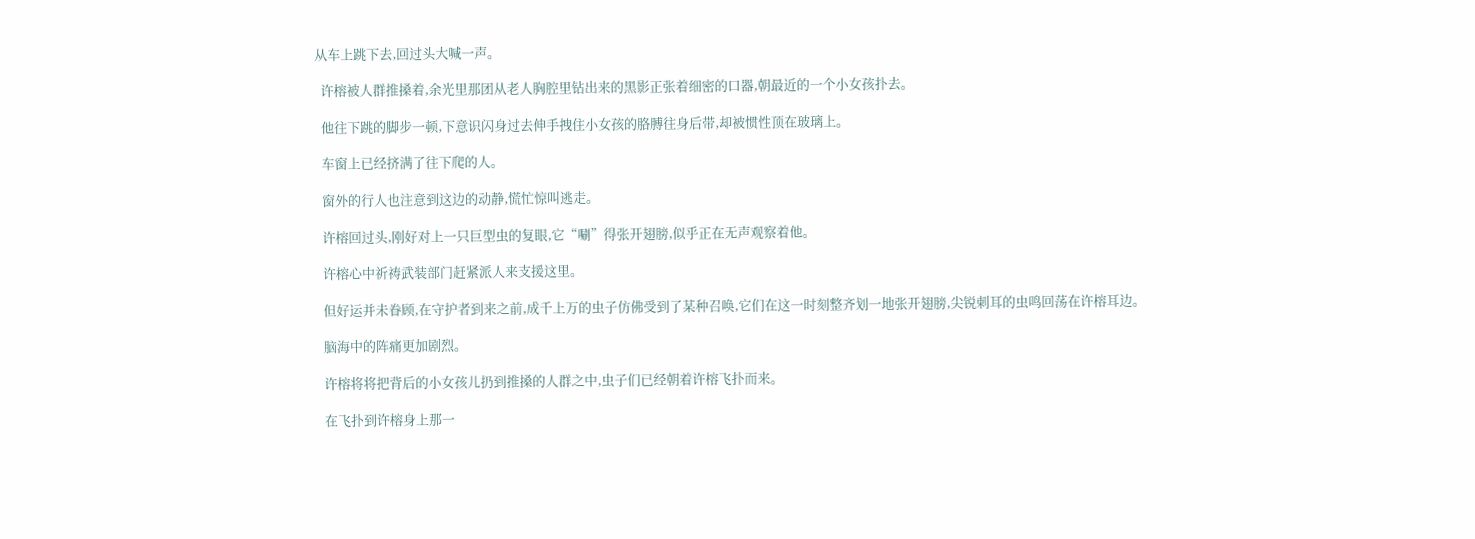从车上跳下去,回过头大喊一声。

  许榕被人群推搡着,余光里那团从老人胸腔里钻出来的黑影正张着细密的口器,朝最近的一个小女孩扑去。

  他往下跳的脚步一顿,下意识闪身过去伸手拽住小女孩的胳膊往身后带,却被惯性顶在玻璃上。

  车窗上已经挤满了往下爬的人。

  窗外的行人也注意到这边的动静,慌忙惊叫逃走。

  许榕回过头,刚好对上一只巨型虫的复眼,它“唰”得张开翅膀,似乎正在无声观察着他。

  许榕心中祈祷武装部门赶紧派人来支援这里。

  但好运并未眷顾,在守护者到来之前,成千上万的虫子仿佛受到了某种召唤,它们在这一时刻整齐划一地张开翅膀,尖锐刺耳的虫鸣回荡在许榕耳边。

  脑海中的阵痛更加剧烈。

  许榕将将把背后的小女孩儿扔到推搡的人群之中,虫子们已经朝着许榕飞扑而来。

  在飞扑到许榕身上那一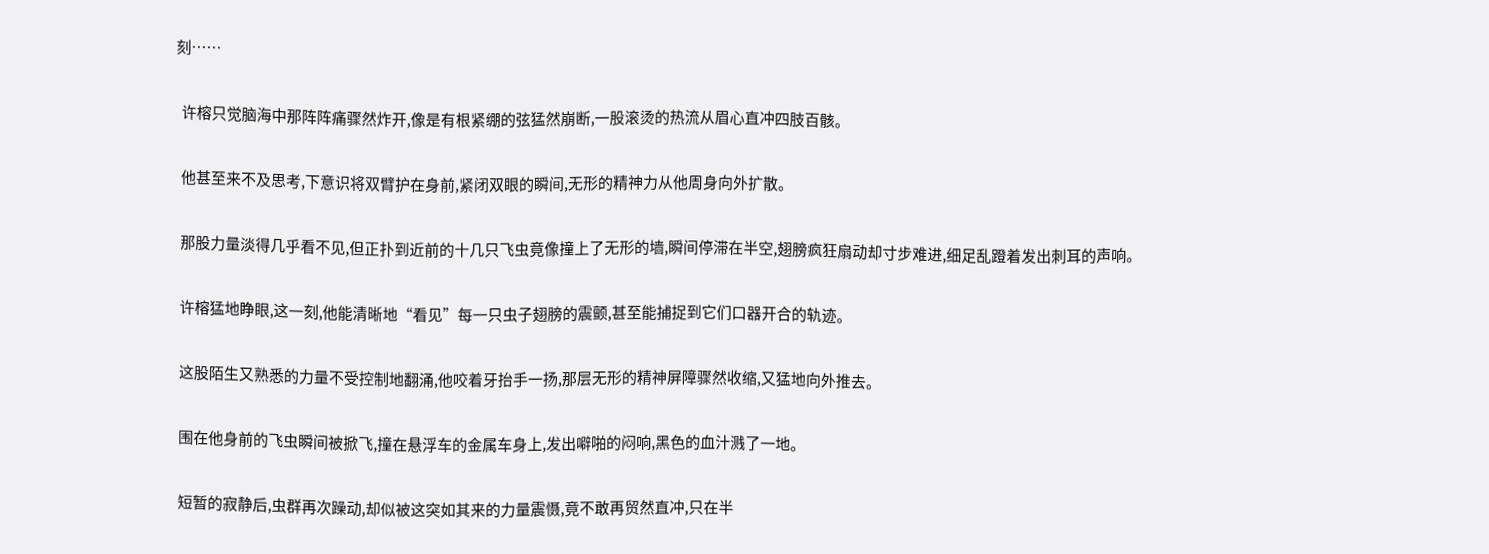刻……

  许榕只觉脑海中那阵阵痛骤然炸开,像是有根紧绷的弦猛然崩断,一股滚烫的热流从眉心直冲四肢百骸。

  他甚至来不及思考,下意识将双臂护在身前,紧闭双眼的瞬间,无形的精神力从他周身向外扩散。

  那股力量淡得几乎看不见,但正扑到近前的十几只飞虫竟像撞上了无形的墙,瞬间停滞在半空,翅膀疯狂扇动却寸步难进,细足乱蹬着发出刺耳的声响。

  许榕猛地睁眼,这一刻,他能清晰地“看见”每一只虫子翅膀的震颤,甚至能捕捉到它们口器开合的轨迹。

  这股陌生又熟悉的力量不受控制地翻涌,他咬着牙抬手一扬,那层无形的精神屏障骤然收缩,又猛地向外推去。

  围在他身前的飞虫瞬间被掀飞,撞在悬浮车的金属车身上,发出噼啪的闷响,黑色的血汁溅了一地。

  短暂的寂静后,虫群再次躁动,却似被这突如其来的力量震慑,竟不敢再贸然直冲,只在半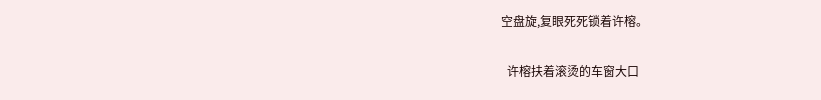空盘旋,复眼死死锁着许榕。

  许榕扶着滚烫的车窗大口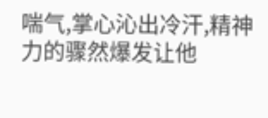喘气,掌心沁出冷汗,精神力的骤然爆发让他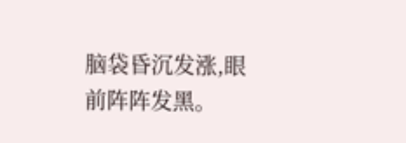脑袋昏沉发涨,眼前阵阵发黑。